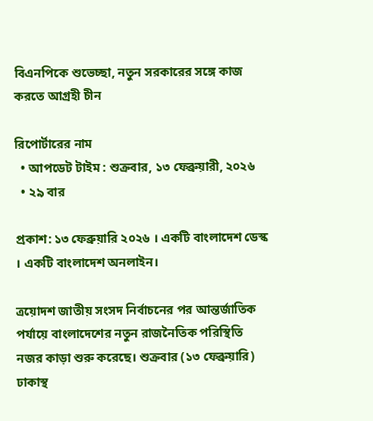বিএনপিকে শুভেচ্ছা, নতুন সরকারের সঙ্গে কাজ করতে আগ্রহী চীন

রিপোর্টারের নাম
  • আপডেট টাইম : শুক্রবার, ১৩ ফেব্রুয়ারী, ২০২৬
  • ২৯ বার

প্রকাশ: ১৩ ফেব্রুয়ারি ২০২৬ । একটি বাংলাদেশ ডেস্ক । একটি বাংলাদেশ অনলাইন।

ত্রয়োদশ জাতীয় সংসদ নির্বাচনের পর আন্তর্জাতিক পর্যায়ে বাংলাদেশের নতুন রাজনৈতিক পরিস্থিতি নজর কাড়া শুরু করেছে। শুক্রবার (১৩ ফেব্রুয়ারি) ঢাকাস্থ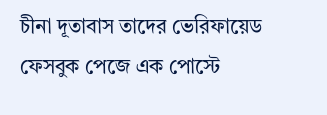চীনা দূতাবাস তাদের ভেরিফায়েড ফেসবুক পেজে এক পোস্টে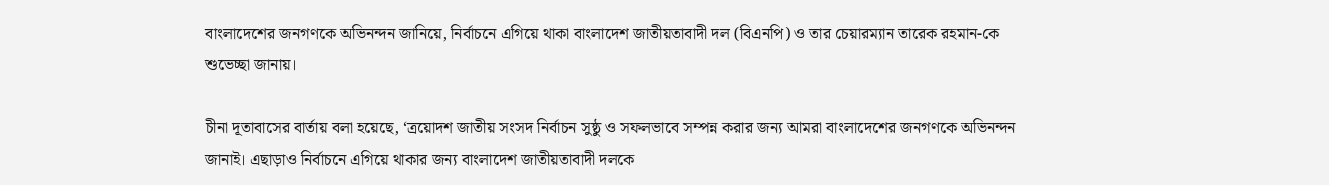বাংলাদেশের জনগণকে অভিনন্দন জানিয়ে, নির্বাচনে এগিয়ে থাকা বাংলাদেশ জাতীয়তাবাদী দল (বিএনপি) ও তার চেয়ারম্যান তারেক রহমান-কে শুভেচ্ছা জানায়।

চীনা দূতাবাসের বার্তায় বলা হয়েছে, ‘ত্রয়োদশ জাতীয় সংসদ নির্বাচন সুষ্ঠু ও সফলভাবে সম্পন্ন করার জন্য আমরা বাংলাদেশের জনগণকে অভিনন্দন জানাই। এছাড়াও নির্বাচনে এগিয়ে থাকার জন্য বাংলাদেশ জাতীয়তাবাদী দলকে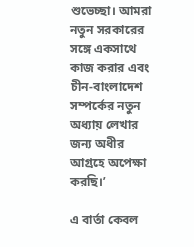শুভেচ্ছা। আমরা নতুন সরকারের সঙ্গে একসাথে কাজ করার এবং চীন-বাংলাদেশ সম্পর্কের নতুন অধ্যায় লেখার জন্য অধীর আগ্রহে অপেক্ষা করছি।’

এ বার্তা কেবল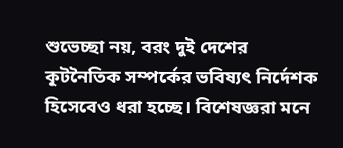শুভেচ্ছা নয়, বরং দুই দেশের কূটনৈতিক সম্পর্কের ভবিষ্যৎ নির্দেশক হিসেবেও ধরা হচ্ছে। বিশেষজ্ঞরা মনে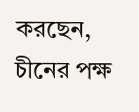করছেন, চীনের পক্ষ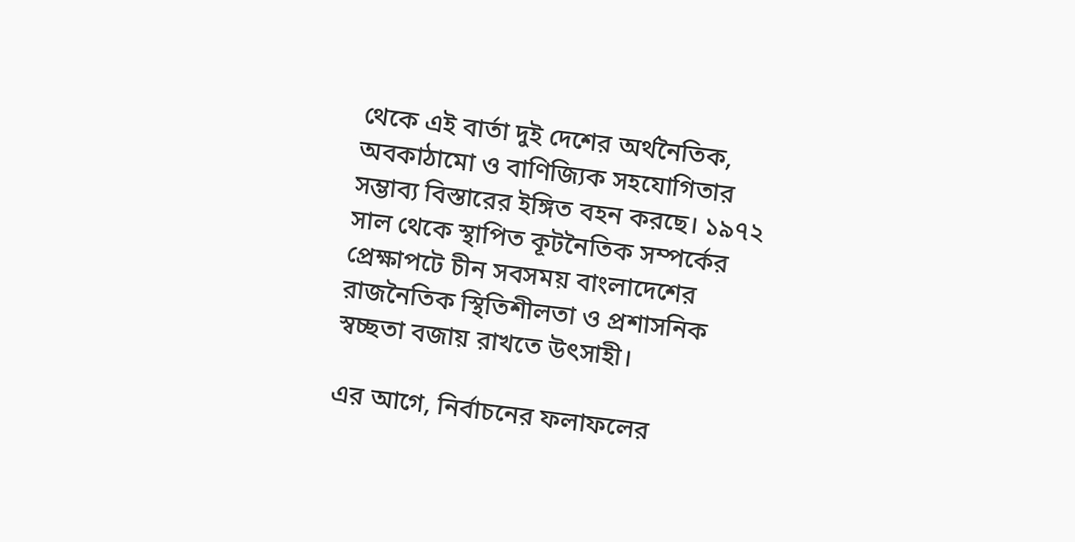থেকে এই বার্তা দুই দেশের অর্থনৈতিক, অবকাঠামো ও বাণিজ্যিক সহযোগিতার সম্ভাব্য বিস্তারের ইঙ্গিত বহন করছে। ১৯৭২ সাল থেকে স্থাপিত কূটনৈতিক সম্পর্কের প্রেক্ষাপটে চীন সবসময় বাংলাদেশের রাজনৈতিক স্থিতিশীলতা ও প্রশাসনিক স্বচ্ছতা বজায় রাখতে উৎসাহী।

এর আগে, নির্বাচনের ফলাফলের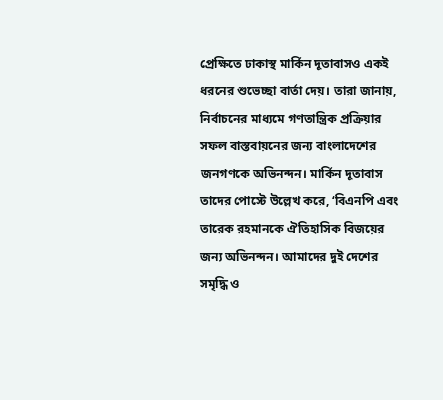প্রেক্ষিতে ঢাকাস্থ মার্কিন দূতাবাসও একই ধরনের শুভেচ্ছা বার্তা দেয়। তারা জানায়, নির্বাচনের মাধ্যমে গণতান্ত্রিক প্রক্রিয়ার সফল বাস্তবায়নের জন্য বাংলাদেশের জনগণকে অভিনন্দন। মার্কিন দূতাবাস তাদের পোস্টে উল্লেখ করে, ‘বিএনপি এবং তারেক রহমানকে ঐতিহাসিক বিজয়ের জন্য অভিনন্দন। আমাদের দুই দেশের সমৃদ্ধি ও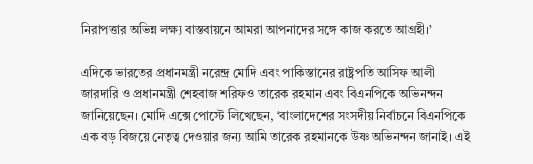নিরাপত্তার অভিন্ন লক্ষ্য বাস্তবায়নে আমরা আপনাদের সঙ্গে কাজ করতে আগ্রহী।’

এদিকে ভারতের প্রধানমন্ত্রী নরেন্দ্র মোদি এবং পাকিস্তানের রাষ্ট্রপতি আসিফ আলী জারদারি ও প্রধানমন্ত্রী শেহবাজ শরিফও তারেক রহমান এবং বিএনপিকে অভিনন্দন জানিয়েছেন। মোদি এক্সে পোস্টে লিখেছেন, ‘বাংলাদেশের সংসদীয় নির্বাচনে বিএনপিকে এক বড় বিজয়ে নেতৃত্ব দেওয়ার জন্য আমি তারেক রহমানকে উষ্ণ অভিনন্দন জানাই। এই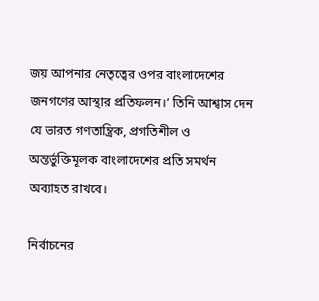জয় আপনার নেতৃত্বের ওপর বাংলাদেশের জনগণের আস্থার প্রতিফলন।’ তিনি আশ্বাস দেন যে ভারত গণতান্ত্রিক, প্রগতিশীল ও অন্তর্ভুক্তিমূলক বাংলাদেশের প্রতি সমর্থন অব্যাহত রাখবে।

নির্বাচনের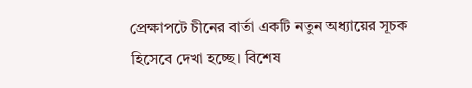প্রেক্ষাপটে চীনের বার্তা একটি নতুন অধ্যায়ের সূচক হিসেবে দেখা হচ্ছে। বিশেষ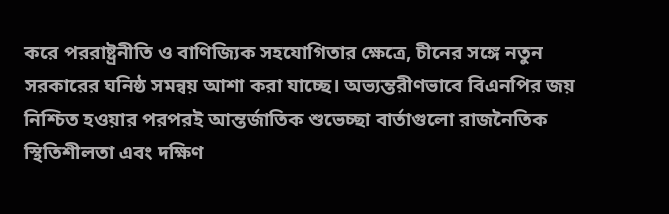করে পররাষ্ট্রনীতি ও বাণিজ্যিক সহযোগিতার ক্ষেত্রে, চীনের সঙ্গে নতুন সরকারের ঘনিষ্ঠ সমন্বয় আশা করা যাচ্ছে। অভ্যন্তরীণভাবে বিএনপির জয় নিশ্চিত হওয়ার পরপরই আন্তর্জাতিক শুভেচ্ছা বার্তাগুলো রাজনৈতিক স্থিতিশীলতা এবং দক্ষিণ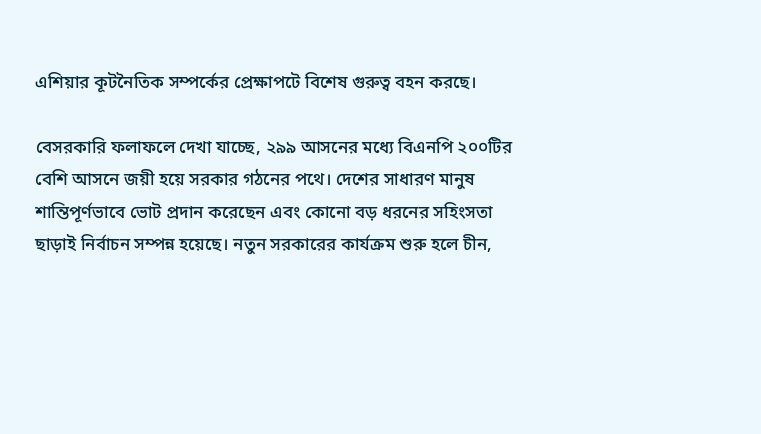এশিয়ার কূটনৈতিক সম্পর্কের প্রেক্ষাপটে বিশেষ গুরুত্ব বহন করছে।

বেসরকারি ফলাফলে দেখা যাচ্ছে, ২৯৯ আসনের মধ্যে বিএনপি ২০০টির বেশি আসনে জয়ী হয়ে সরকার গঠনের পথে। দেশের সাধারণ মানুষ শান্তিপূর্ণভাবে ভোট প্রদান করেছেন এবং কোনো বড় ধরনের সহিংসতা ছাড়াই নির্বাচন সম্পন্ন হয়েছে। নতুন সরকারের কার্যক্রম শুরু হলে চীন,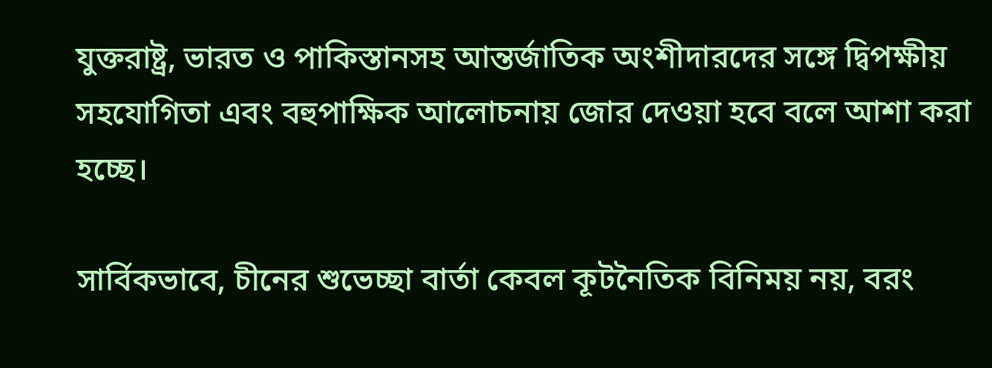যুক্তরাষ্ট্র, ভারত ও পাকিস্তানসহ আন্তর্জাতিক অংশীদারদের সঙ্গে দ্বিপক্ষীয় সহযোগিতা এবং বহুপাক্ষিক আলোচনায় জোর দেওয়া হবে বলে আশা করা হচ্ছে।

সার্বিকভাবে, চীনের শুভেচ্ছা বার্তা কেবল কূটনৈতিক বিনিময় নয়, বরং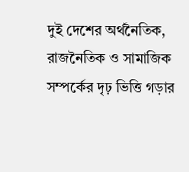দুই দেশের অর্থনৈতিক, রাজনৈতিক ও সামাজিক সম্পর্কের দৃঢ় ভিত্তি গড়ার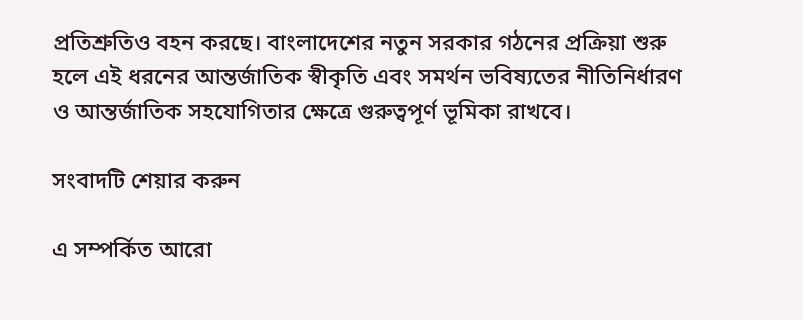প্রতিশ্রুতিও বহন করছে। বাংলাদেশের নতুন সরকার গঠনের প্রক্রিয়া শুরু হলে এই ধরনের আন্তর্জাতিক স্বীকৃতি এবং সমর্থন ভবিষ্যতের নীতিনির্ধারণ ও আন্তর্জাতিক সহযোগিতার ক্ষেত্রে গুরুত্বপূর্ণ ভূমিকা রাখবে।

সংবাদটি শেয়ার করুন

এ সম্পর্কিত আরো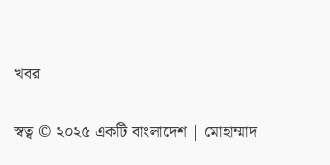খবর

স্বত্ব © ২০২৫ একটি বাংলাদেশ | মোহাম্মাদ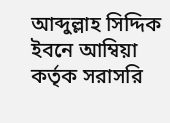আব্দুল্লাহ সিদ্দিক ইবনে আম্বিয়া কর্তৃক সরাসরি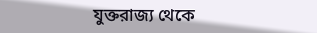যুক্তরাজ্য থেকে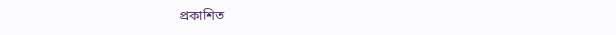প্রকাশিত